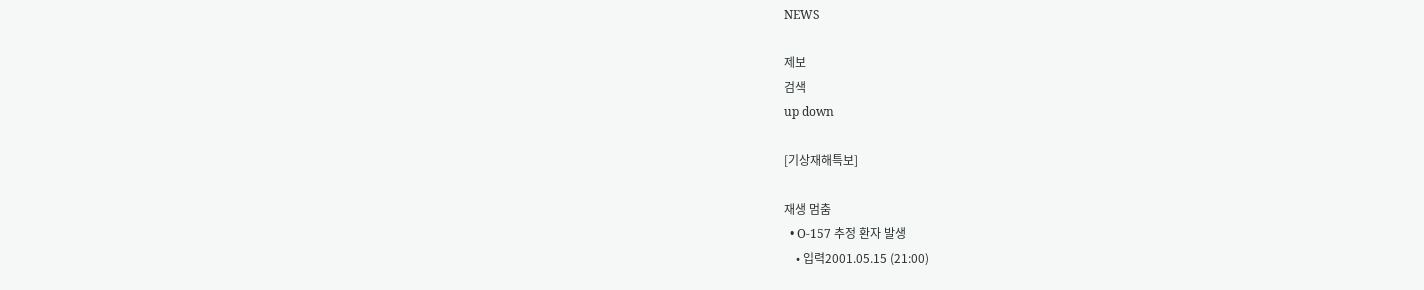NEWS

제보
검색
up down

[기상재해특보]

재생 멈춤
  • O-157 추정 환자 발생
    • 입력2001.05.15 (21:00)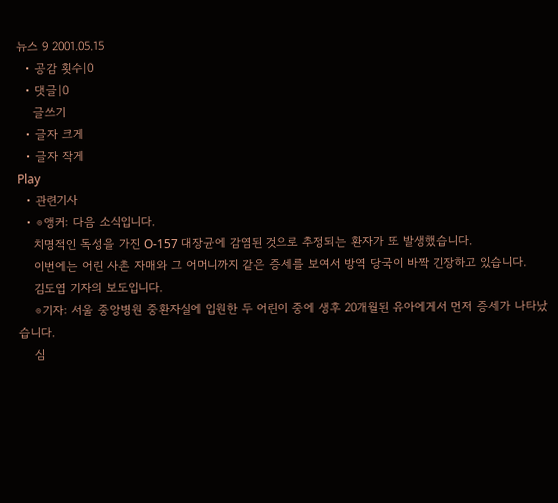뉴스 9 2001.05.15
  • 공감 횟수|0
  • 댓글|0
    글쓰기
  • 글자 크게
  • 글자 작게
Play
  • 관련기사
  • ⊙앵커: 다음 소식입니다.
    치명적인 독성을 가진 O-157 대장균에 감염된 것으로 추정되는 환자가 또 발생했습니다.
    이번에는 어린 사촌 자매와 그 어머니까지 같은 증세를 보여서 방역 당국이 바짝 긴장하고 있습니다.
    김도엽 기자의 보도입니다.
    ⊙기자: 서울 중앙병원 중환자실에 입원한 두 어린이 중에 생후 20개월된 유아에게서 먼저 증세가 나타났습니다.
    심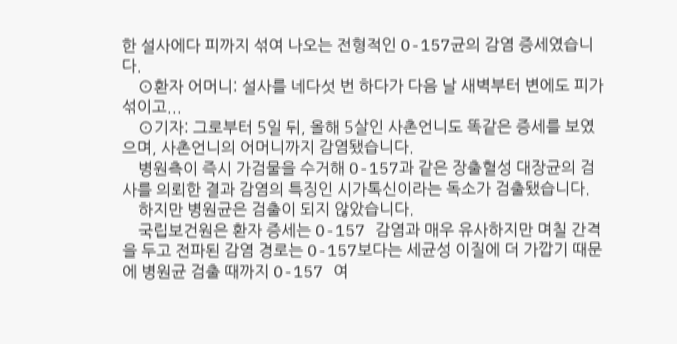한 설사에다 피까지 섞여 나오는 전형적인 O-157균의 감염 증세였습니다.
    ⊙환자 어머니: 설사를 네다섯 번 하다가 다음 날 새벽부터 변에도 피가 섞이고...
    ⊙기자: 그로부터 5일 뒤, 올해 5살인 사촌언니도 똑같은 증세를 보였으며, 사촌언니의 어머니까지 감염됐습니다.
    병원측이 즉시 가검물을 수거해 O-157과 같은 장출혈성 대장균의 검사를 의뢰한 결과 감염의 특징인 시가톡신이라는 독소가 검출됐습니다.
    하지만 병원균은 검출이 되지 않았습니다.
    국립보건원은 환자 증세는 O-157 감염과 매우 유사하지만 며칠 간격을 두고 전파된 감염 경로는 O-157보다는 세균성 이질에 더 가깝기 때문에 병원균 검출 때까지 O-157 여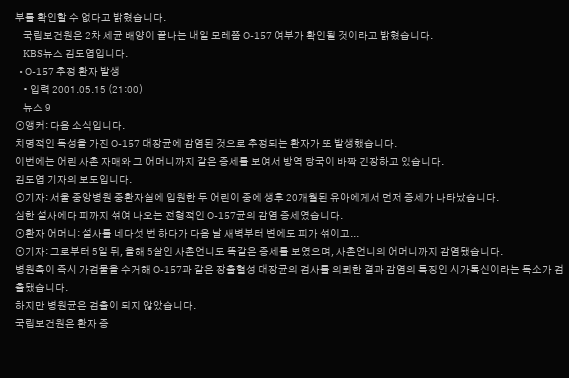부를 확인할 수 없다고 밝혔습니다.
    국립보건원은 2차 세균 배양이 끝나는 내일 모레쯤 O-157 여부가 확인될 것이라고 밝혔습니다.
    KBS뉴스 김도엽입니다.
  • O-157 추정 환자 발생
    • 입력 2001.05.15 (21:00)
    뉴스 9
⊙앵커: 다음 소식입니다.
치명적인 독성을 가진 O-157 대장균에 감염된 것으로 추정되는 환자가 또 발생했습니다.
이번에는 어린 사촌 자매와 그 어머니까지 같은 증세를 보여서 방역 당국이 바짝 긴장하고 있습니다.
김도엽 기자의 보도입니다.
⊙기자: 서울 중앙병원 중환자실에 입원한 두 어린이 중에 생후 20개월된 유아에게서 먼저 증세가 나타났습니다.
심한 설사에다 피까지 섞여 나오는 전형적인 O-157균의 감염 증세였습니다.
⊙환자 어머니: 설사를 네다섯 번 하다가 다음 날 새벽부터 변에도 피가 섞이고...
⊙기자: 그로부터 5일 뒤, 올해 5살인 사촌언니도 똑같은 증세를 보였으며, 사촌언니의 어머니까지 감염됐습니다.
병원측이 즉시 가검물을 수거해 O-157과 같은 장출혈성 대장균의 검사를 의뢰한 결과 감염의 특징인 시가톡신이라는 독소가 검출됐습니다.
하지만 병원균은 검출이 되지 않았습니다.
국립보건원은 환자 증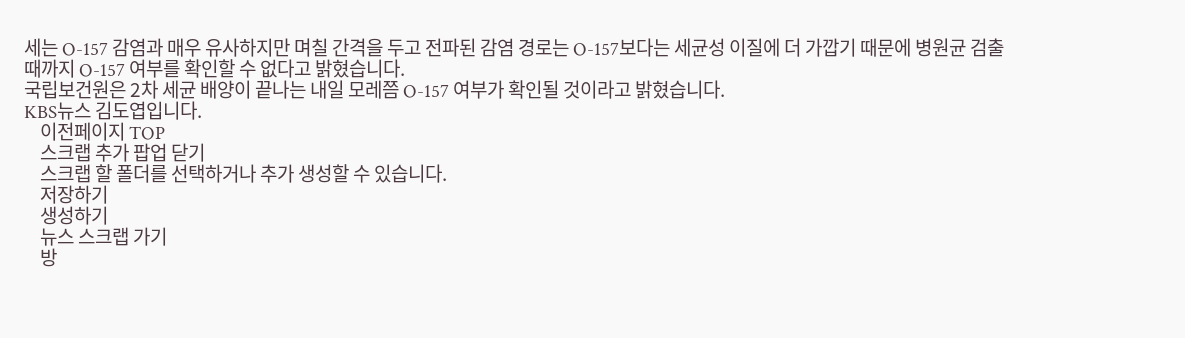세는 O-157 감염과 매우 유사하지만 며칠 간격을 두고 전파된 감염 경로는 O-157보다는 세균성 이질에 더 가깝기 때문에 병원균 검출 때까지 O-157 여부를 확인할 수 없다고 밝혔습니다.
국립보건원은 2차 세균 배양이 끝나는 내일 모레쯤 O-157 여부가 확인될 것이라고 밝혔습니다.
KBS뉴스 김도엽입니다.
    이전페이지 TOP
    스크랩 추가 팝업 닫기
    스크랩 할 폴더를 선택하거나 추가 생성할 수 있습니다.
    저장하기
    생성하기
    뉴스 스크랩 가기
    방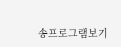송프로그램보기